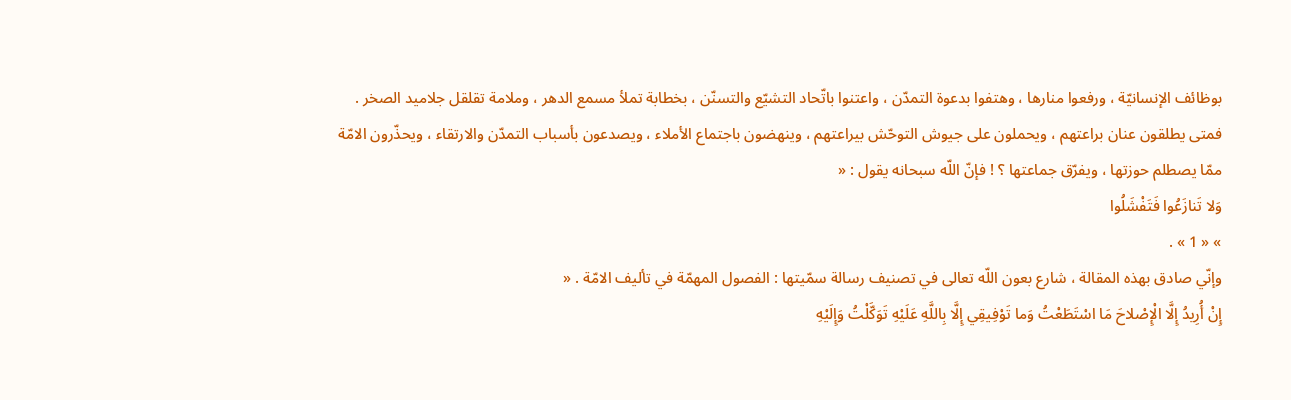بوظائف الإنسانيّة ، ورفعوا منارها ، وهتفوا بدعوة التمدّن ، واعتنوا باتّحاد التشيّع والتسنّن ، بخطابة تملأ مسمع الدهر ، وملامة تقلقل جلاميد الصخر .
فمتى يطلقون عنان براعتهم ، ويحملون على جيوش التوحّش بيراعتهم ، وينهضون باجتماع الأملاء ، ويصدعون بأسباب التمدّن والارتقاء ، ويحذّرون الامّة ممّا يصطلم حوزتها ، ويفرّق جماعتها ؟ ! فإنّ اللّه سبحانه يقول : «
وَلا تَنازَعُوا فَتَفْشَلُوا
» « 1 » .
وإنّي صادق بهذه المقالة ، شارع بعون اللّه تعالى في تصنيف رسالة سمّيتها : الفصول المهمّة في تأليف الامّة . «
إِنْ أُرِيدُ إِلَّا الْإِصْلاحَ مَا اسْتَطَعْتُ وَما تَوْفِيقِي إِلَّا بِاللَّهِ عَلَيْهِ تَوَكَّلْتُ وَإِلَيْهِ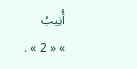أُنِيبُ
» « 2 » .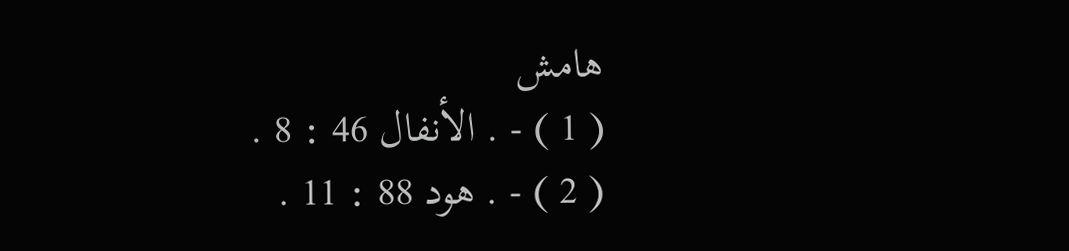هامش
( 1 ) - . الأنفال 46 : 8 .
( 2 ) - . هود 88 : 11 .